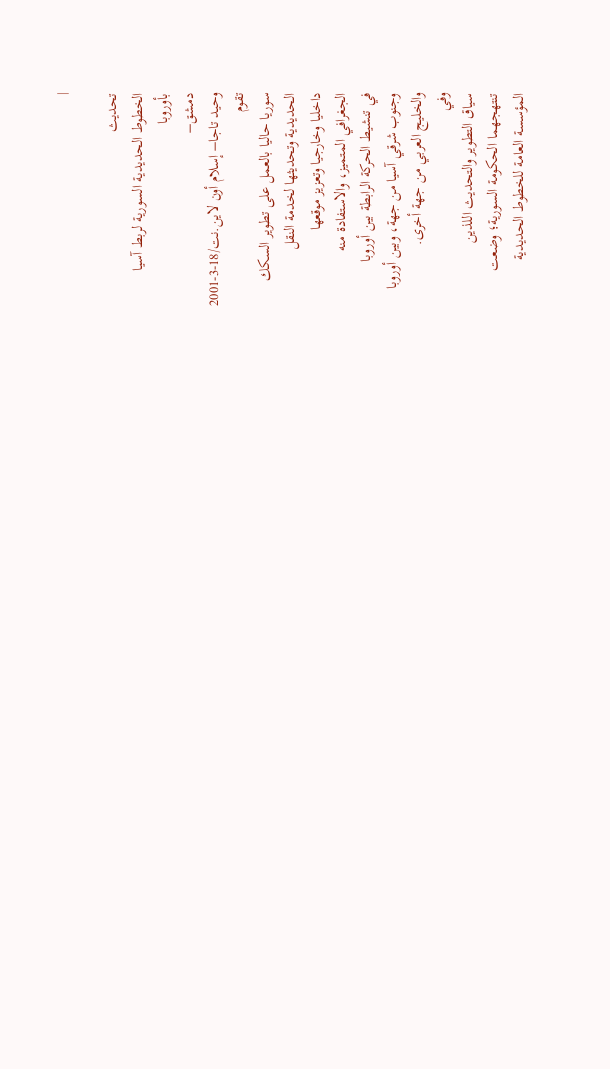|

تحديث
الخطوط الحديدية السورية لربط آسيا
بأوروبا
دمشق–
وحيد تاجا– إسلام أون لاين.نت/18-3-2001
تقوم
سوريا حاليا بالعمل على تطوير السكك
الحديدية وتحديثها لخدمة النقل
داخليا وخارجيا وتعزيز موقعها
الجغرافي المتميز، والاستفادة منه
في تنشيط الحركة الرابطة بين أوروبا
وجنوب شرقي آسيا من جهة، وبين أوروبا
والخليج العربي من جهة أخرى.
وفي
سياق التطوير والتحديث اللذين
تنتهجهما الحكومة السورية؛ وضعت
المؤسسة العامة للخطوط الحديدية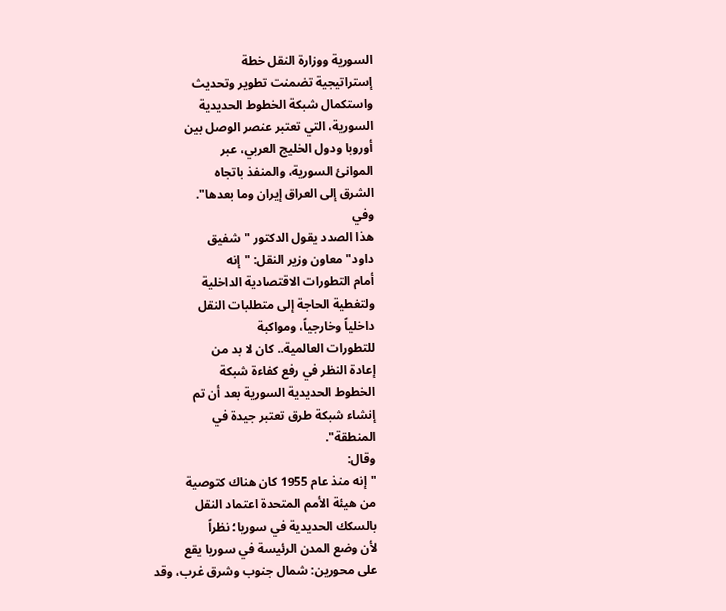السورية ووزارة النقل خطة
إستراتيجية تضمنت تطوير وتحديث
واستكمال شبكة الخطوط الحديدية
السورية، التي تعتبر عنصر الوصل بين
أوروبا ودول الخليج العربي، عبر
الموانئ السورية، والمنفذ باتجاه
الشرق إلى العراق إيران وما بعدها".
وفي
هذا الصدد يقول الدكتور "شفيق
داود" معاون وزير النقل: "إنه
أمام التطورات الاقتصادية الداخلية
ولتغطية الحاجة إلى متطلبات النقل
داخلياً وخارجياً، ومواكبة
للتطورات العالمية.. كان لا بد من
إعادة النظر في رفع كفاءة شبكة
الخطوط الحديدية السورية بعد أن تم
إنشاء شبكة طرق تعتبر جيدة في
المنطقة".
وقال:
"إنه منذ عام 1955 كان هناك كتوصية
من هيئة الأمم المتحدة اعتماد النقل
بالسكك الحديدية في سوريا؛ نظراً
لأن وضع المدن الرئيسة في سوريا يقع
على محورين: شمال جنوب وشرق غرب، وقد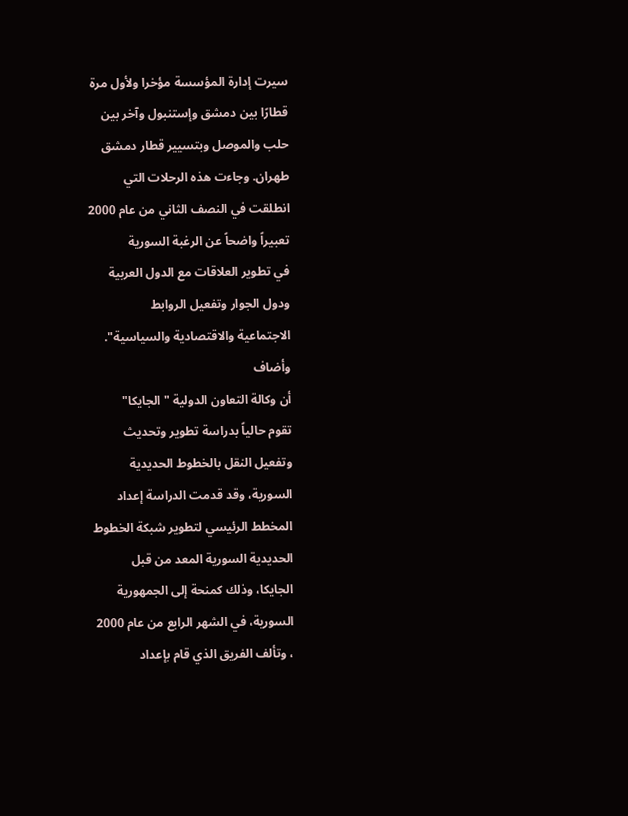سيرت إدارة المؤسسة مؤخرا ولأول مرة
قطارًا بين دمشق وإستنبول وآخر بين
حلب والموصل وبتسيير قطار دمشق
طهران. وجاءت هذه الرحلات التي
انطلقت في النصف الثاني من عام 2000
تعبيراً واضحاً عن الرغبة السورية
في تطوير العلاقات مع الدول العربية
ودول الجوار وتفعيل الروابط
الاجتماعية والاقتصادية والسياسية".
وأضاف
أن وكالة التعاون الدولية "الجايكا"
تقوم حالياً بدراسة تطوير وتحديث
وتفعيل النقل بالخطوط الحديدية
السورية، وقد قدمت الدراسة إعداد
المخطط الرئيسي لتطوير شبكة الخطوط
الحديدية السورية المعد من قبل
الجايكا، وذلك كمنحة إلى الجمهورية
السورية، في الشهر الرابع من عام 2000
، وتألف الفريق الذي قام بإعداد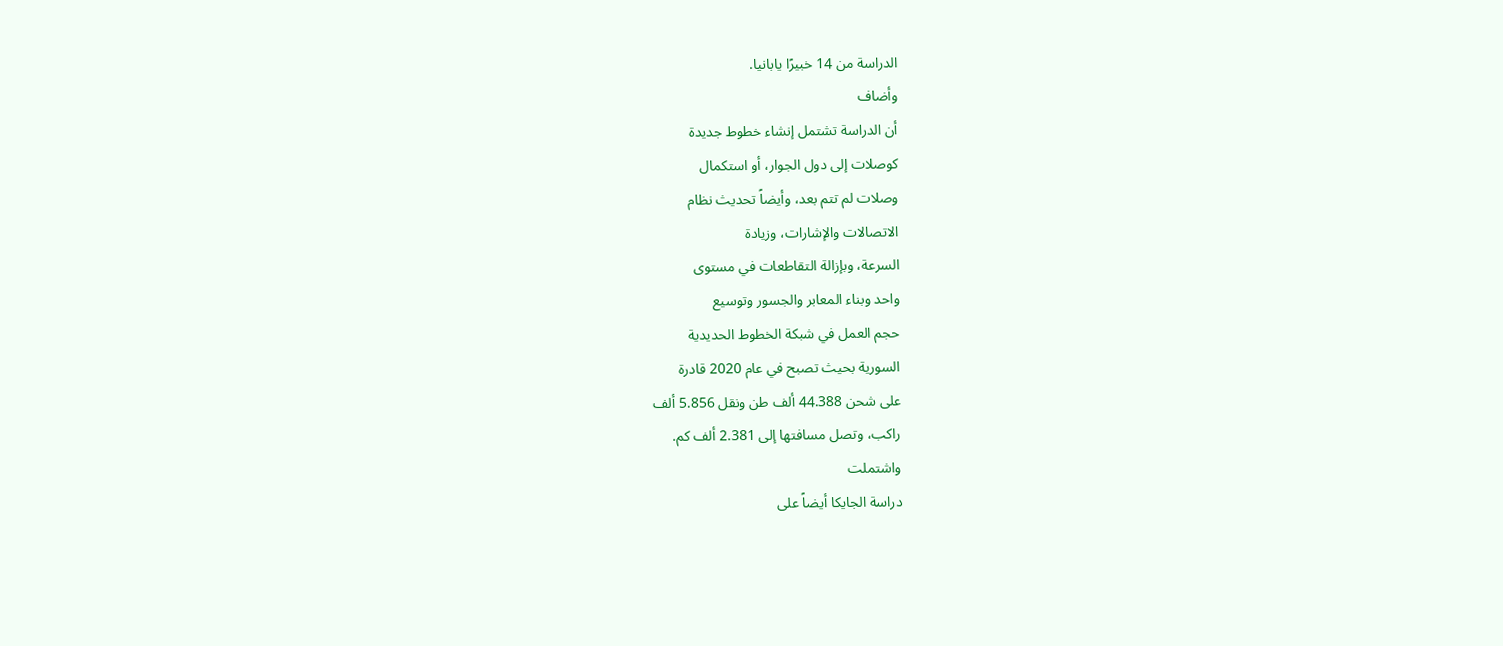الدراسة من 14 خبيرًا يابانيا.
وأضاف
أن الدراسة تشتمل إنشاء خطوط جديدة
كوصلات إلى دول الجوار، أو استكمال
وصلات لم تتم بعد، وأيضاً تحديث نظام
الاتصالات والإشارات، وزيادة
السرعة، وبإزالة التقاطعات في مستوى
واحد وبناء المعابر والجسور وتوسيع
حجم العمل في شبكة الخطوط الحديدية
السورية بحيث تصبح في عام 2020 قادرة
على شحن 44.388 ألف طن ونقل 5.856 ألف
راكب، وتصل مسافتها إلى 2.381 ألف كم.
واشتملت
دراسة الجايكا أيضاً على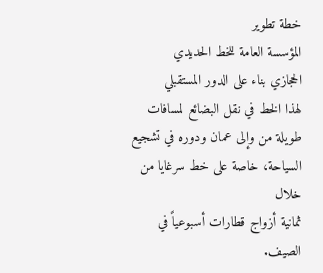خطة تطوير
المؤسسة العامة للخط الحديدي
الحجازي بناء على الدور المستقبلي
لهذا الخط في نقل البضائع لمسافات
طويلة من وإلى عمان ودوره في تشجيع
السياحة، خاصة على خط سرغايا من خلال
ثمانية أزواج قطارات أسبوعياً في
الصيف.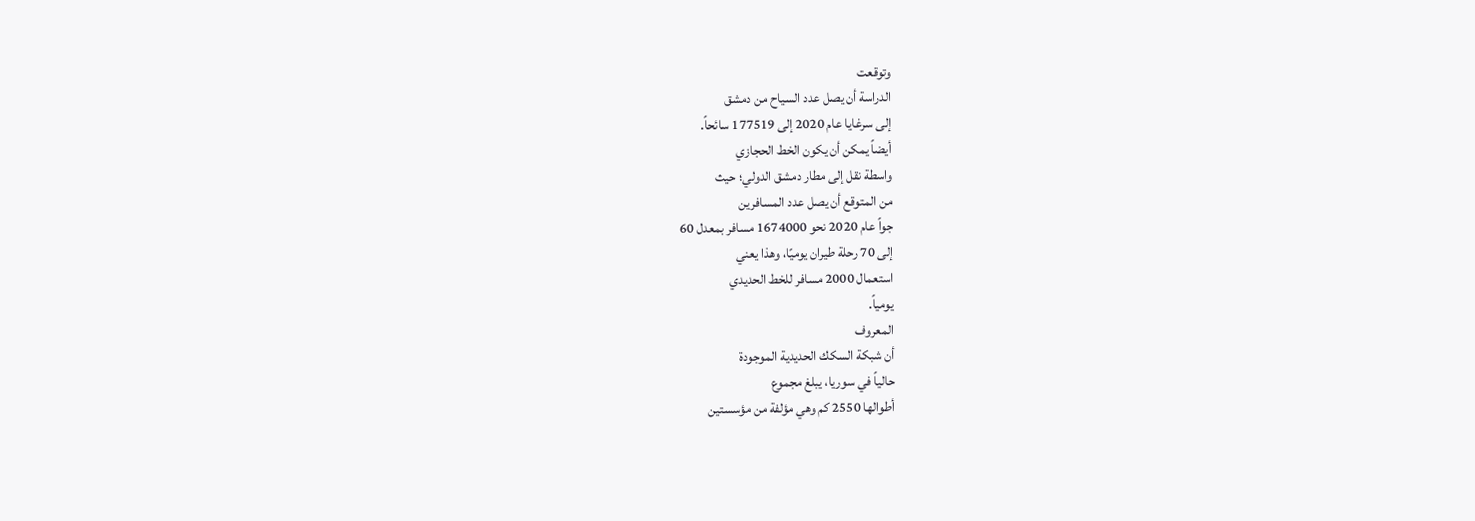وتوقعت
الدراسة أن يصل عدد السياح من دمشق
إلى سرغايا عام 2020 إلى 177519 سائحاً.
أيضاً يمكن أن يكون الخط الحجازي
واسطة نقل إلى مطار دمشق الدولي؛ حيث
من المتوقع أن يصل عدد المسافرين
جواً عام 2020 نحو 1674000 مسافر بمعدل 60
إلى 70 رحلة طيران يوميًا، وهذا يعني
استعمال 2000 مسافر للخط الحديدي
يومياً.
المعروف
أن شبكة السكك الحديدية الموجودة
حالياً في سوريا، يبلغ مجموع
أطوالها 2550 كم وهي مؤلفة من مؤسستين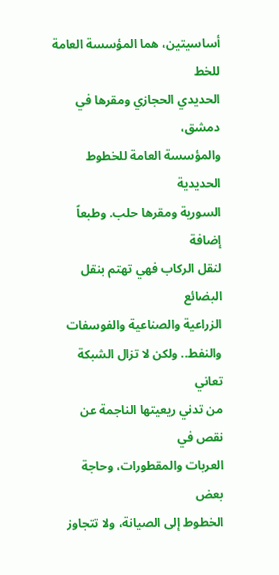أساسيتين، هما المؤسسة العامة للخط
الحديدي الحجازي ومقرها في دمشق،
والمؤسسة العامة للخطوط الحديدية
السورية ومقرها حلب. وطبعاً إضافة
لنقل الركاب فهي تهتم بنقل البضائع
الزراعية والصناعية والفوسفات
والنفط.. ولكن لا تزال الشبكة تعاني
من تدني ريعيتها الناجمة عن نقص في
العربات والمقطورات، وحاجة بعض
الخطوط إلى الصيانة، ولا تتجاوز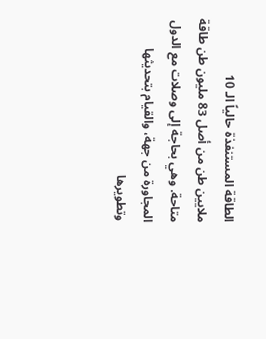الطاقة المستنفذة حالياً الـ 10
ملايين طن من أصل 83 مليون طن طاقة
متاحة. وهي بحاجة إلى وصلات مع الدول
المجاورة من جهة، والقيام بتحديثها
وتطويرها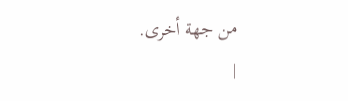من جهة أخرى.
|